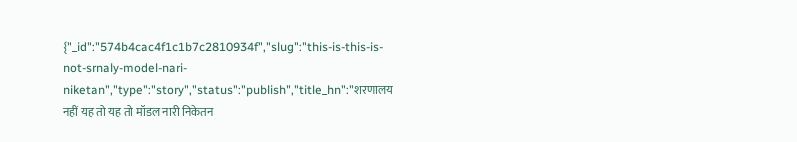{"_id":"574b4cac4f1c1b7c2810934f","slug":"this-is-this-is-not-srnaly-model-nari-niketan","type":"story","status":"publish","title_hn":"शरणालय नहीं यह तो यह तो मॉडल नारी निकेतन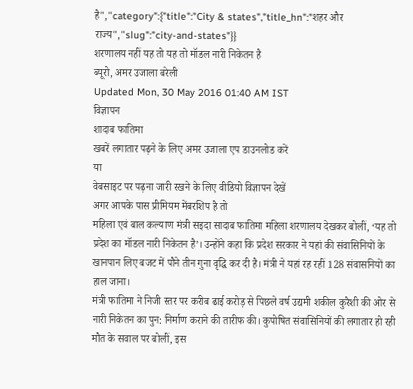है","category":{"title":"City & states","title_hn":"शहर और राज्य","slug":"city-and-states"}}
शरणालय नहीं यह तो यह तो मॉडल नारी निकेतन है
ब्यूरो, अमर उजाला बरेली
Updated Mon, 30 May 2016 01:40 AM IST
विज्ञापन
शादाब फातिमा
खबरें लगातार पढ़ने के लिए अमर उजाला एप डाउनलोड करें
या
वेबसाइट पर पढ़ना जारी रखने के लिए वीडियो विज्ञापन देखें
अगर आपके पास प्रीमियम मेंबरशिप है तो
महिला एवं बाल कल्याण मंत्री सइदा सादाब फातिमा महिला शरणालय देखकर बोलीं, ‘यह तो प्रदेश का मॉडल नारी निकेतन है’। उन्होंने कहा कि प्रदेश सरकार ने यहां की संवासिनियों के खानपान लिए बजट में पौने तीन गुना वृद्धि कर दी है। मंत्री ने यहां रह रहीं 128 संवासनियों का हाल जाना।
मंत्री फातिमा ने निजी स्तर पर करीब ढाई करोड़ से पिछले वर्ष उद्यमी शकील कुरैशी की ओर से नारी निकेतन का पुन: निर्माण कराने की तारीफ की। कुपोषित संवासिनियों की लगातार हो रही मौत के सवाल पर बोलीं, इस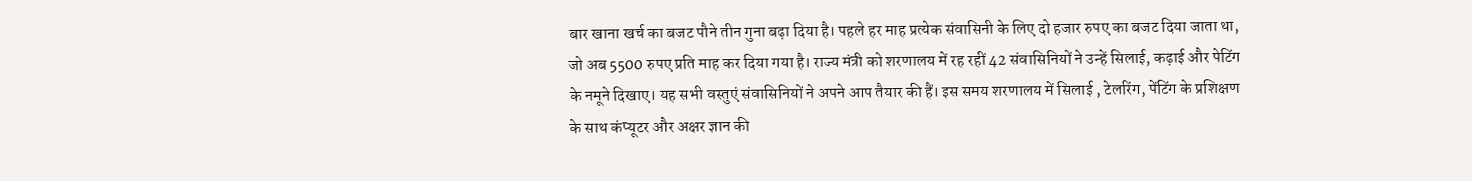बार खाना खर्च का बजट पौने तीन गुना बढ़ा दिया है। पहले हर माह प्रत्येक संवासिनी के लिए दो हजार रुपए का बजट दिया जाता था, जो अब 5500 रुपए प्रति माह कर दिया गया है। राज्य मंत्री को शरणालय में रह रहीं 42 संवासिनियों ने उन्हें सिलाई, कढ़ाई और पेटिंग के नमूने दिखाए। यह सभी वस्तुएं संवासिनियों ने अपने आप तैयार की हैं। इस समय शरणालय में सिलाई , टेलरिंग, पेंटिंग के प्रशिक्षण के साथ कंप्यूटर और अक्षर ज्ञान की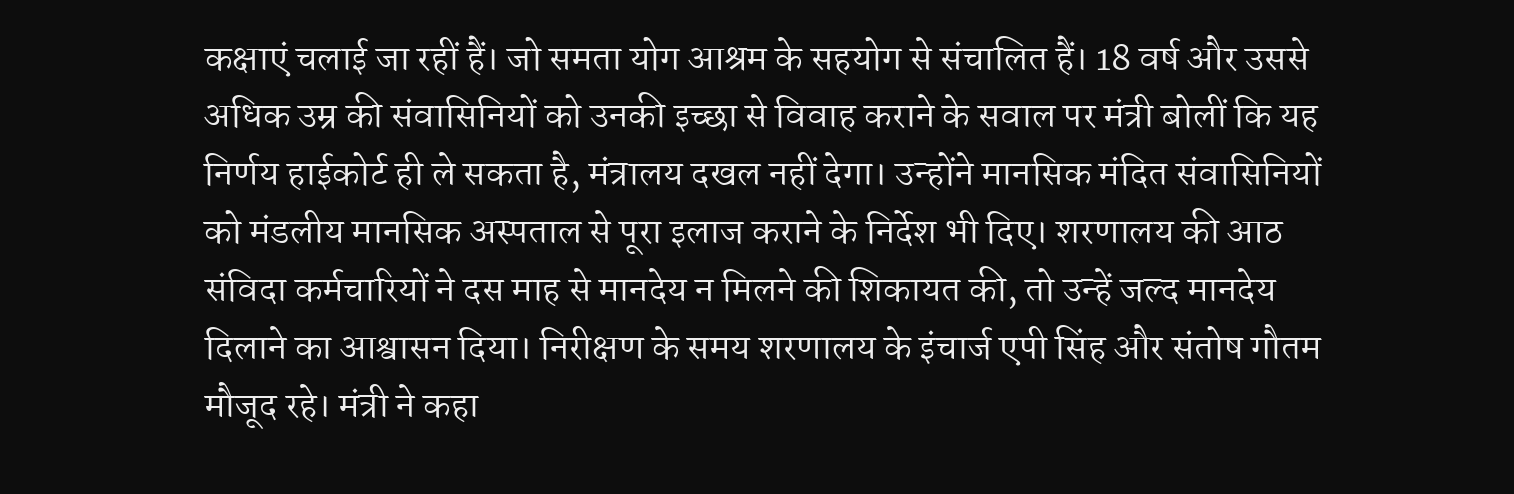कक्षाएं चलाई जा रहीं हैं। जो समता योग आश्रम के सहयोग से संचालित हैं। 18 वर्ष और उससे अधिक उम्र की संवासिनियों को उनकी इच्छा से विवाह कराने के सवाल पर मंत्री बोलीं कि यह निर्णय हाईकोर्ट ही ले सकता है, मंत्रालय दखल नहीं देगा। उन्होंने मानसिक मंदित संवासिनियों को मंडलीय मानसिक अस्पताल से पूरा इलाज कराने के निर्देश भी दिए। शरणालय की आठ संविदा कर्मचारियों ने दस माह से मानदेय न मिलने की शिकायत की, तो उन्हें जल्द मानदेय दिलाने का आश्वासन दिया। निरीक्षण के समय शरणालय के इंचार्ज एपी सिंह और संतोष गौतम मौजूद रहे। मंत्री ने कहा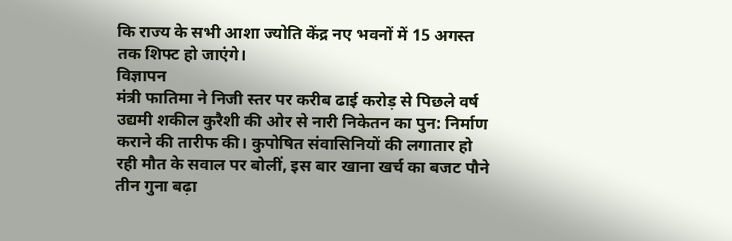कि राज्य के सभी आशा ज्योति केंद्र नए भवनों में 15 अगस्त तक शिफ्ट हो जाएंगे।
विज्ञापन
मंत्री फातिमा ने निजी स्तर पर करीब ढाई करोड़ से पिछले वर्ष उद्यमी शकील कुरैशी की ओर से नारी निकेतन का पुन: निर्माण कराने की तारीफ की। कुपोषित संवासिनियों की लगातार हो रही मौत के सवाल पर बोलीं, इस बार खाना खर्च का बजट पौने तीन गुना बढ़ा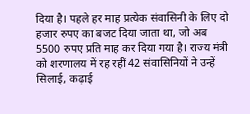दिया है। पहले हर माह प्रत्येक संवासिनी के लिए दो हजार रुपए का बजट दिया जाता था, जो अब 5500 रुपए प्रति माह कर दिया गया है। राज्य मंत्री को शरणालय में रह रहीं 42 संवासिनियों ने उन्हें सिलाई, कढ़ाई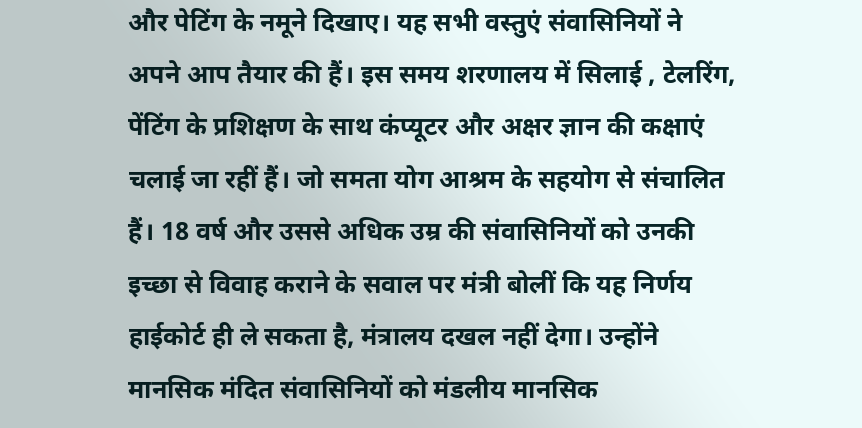और पेटिंग के नमूने दिखाए। यह सभी वस्तुएं संवासिनियों ने अपने आप तैयार की हैं। इस समय शरणालय में सिलाई , टेलरिंग, पेंटिंग के प्रशिक्षण के साथ कंप्यूटर और अक्षर ज्ञान की कक्षाएं चलाई जा रहीं हैं। जो समता योग आश्रम के सहयोग से संचालित हैं। 18 वर्ष और उससे अधिक उम्र की संवासिनियों को उनकी इच्छा से विवाह कराने के सवाल पर मंत्री बोलीं कि यह निर्णय हाईकोर्ट ही ले सकता है, मंत्रालय दखल नहीं देगा। उन्होंने मानसिक मंदित संवासिनियों को मंडलीय मानसिक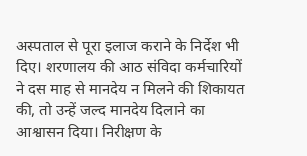अस्पताल से पूरा इलाज कराने के निर्देश भी दिए। शरणालय की आठ संविदा कर्मचारियों ने दस माह से मानदेय न मिलने की शिकायत की, तो उन्हें जल्द मानदेय दिलाने का आश्वासन दिया। निरीक्षण के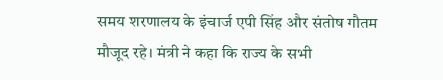समय शरणालय के इंचार्ज एपी सिंह और संतोष गौतम मौजूद रहे। मंत्री ने कहा कि राज्य के सभी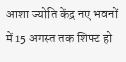आशा ज्योति केंद्र नए भवनों में 15 अगस्त तक शिफ्ट हो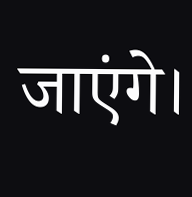जाएंगे।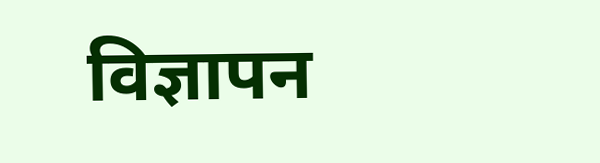विज्ञापन